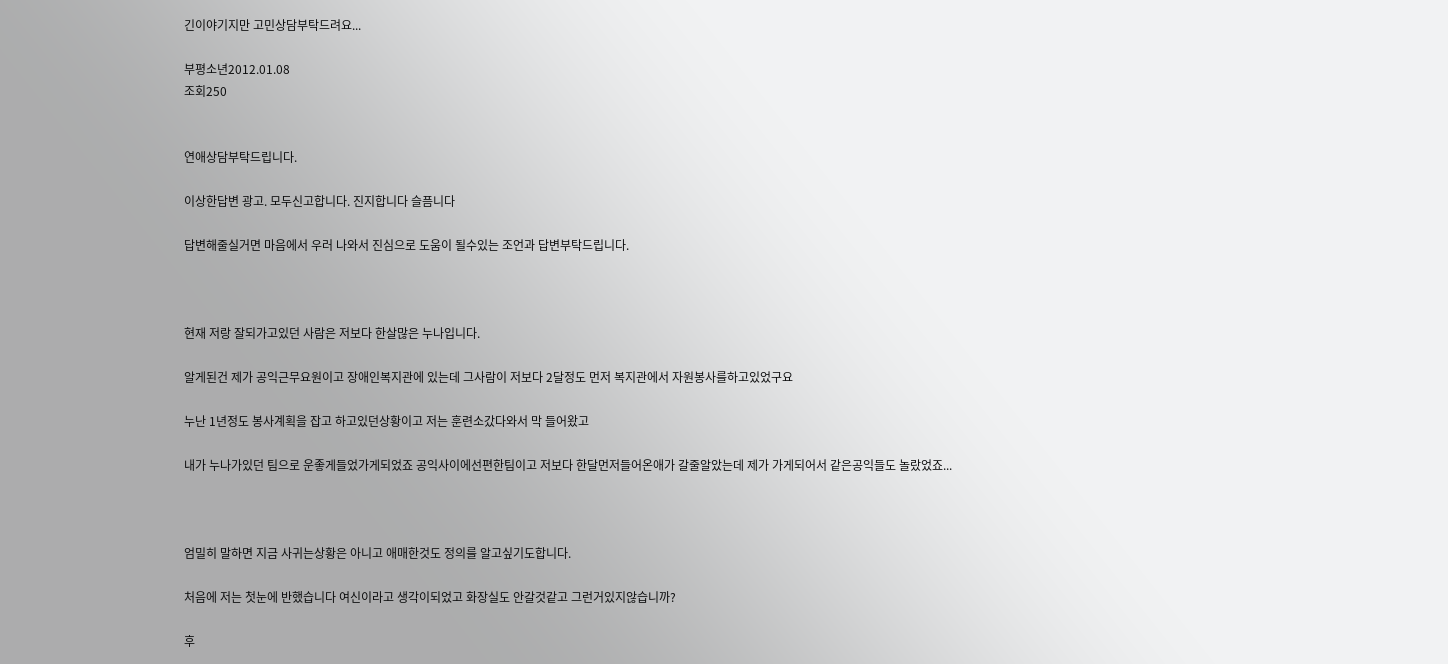긴이야기지만 고민상담부탁드려요...

부평소년2012.01.08
조회250


연애상담부탁드립니다.

이상한답변 광고. 모두신고합니다. 진지합니다 슬픔니다

답변해줄실거면 마음에서 우러 나와서 진심으로 도움이 될수있는 조언과 답변부탁드립니다.



현재 저랑 잘되가고있던 사람은 저보다 한살많은 누나입니다.

알게된건 제가 공익근무요원이고 장애인복지관에 있는데 그사람이 저보다 2달정도 먼저 복지관에서 자원봉사를하고있었구요

누난 1년정도 봉사계획을 잡고 하고있던상황이고 저는 훈련소갔다와서 막 들어왔고

내가 누나가있던 팀으로 운좋게들었가게되었죠 공익사이에선편한팀이고 저보다 한달먼저들어온애가 갈줄알았는데 제가 가게되어서 같은공익들도 놀랐었죠...



엄밀히 말하면 지금 사귀는상황은 아니고 애매한것도 정의를 알고싶기도합니다.

처음에 저는 첫눈에 반했습니다 여신이라고 생각이되었고 화장실도 안갈것같고 그런거있지않습니까?

후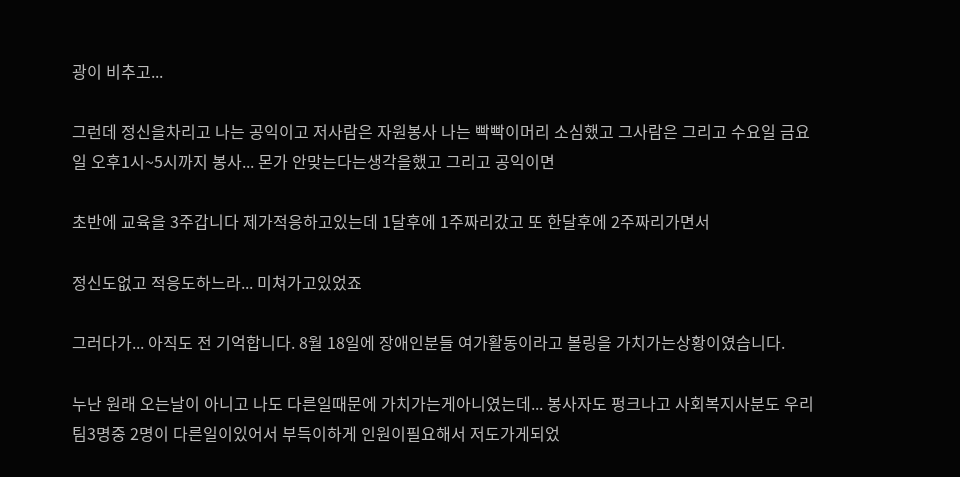광이 비추고...

그런데 정신을차리고 나는 공익이고 저사람은 자원봉사 나는 빡빡이머리 소심했고 그사람은 그리고 수요일 금요일 오후1시~5시까지 봉사... 몬가 안맞는다는생각을했고 그리고 공익이면

초반에 교육을 3주갑니다 제가적응하고있는데 1달후에 1주짜리갔고 또 한달후에 2주짜리가면서

정신도없고 적응도하느라... 미쳐가고있었죠

그러다가... 아직도 전 기억합니다. 8월 18일에 장애인분들 여가활동이라고 볼링을 가치가는상황이였습니다.

누난 원래 오는날이 아니고 나도 다른일때문에 가치가는게아니였는데... 봉사자도 펑크나고 사회복지사분도 우리팀3명중 2명이 다른일이있어서 부득이하게 인원이필요해서 저도가게되었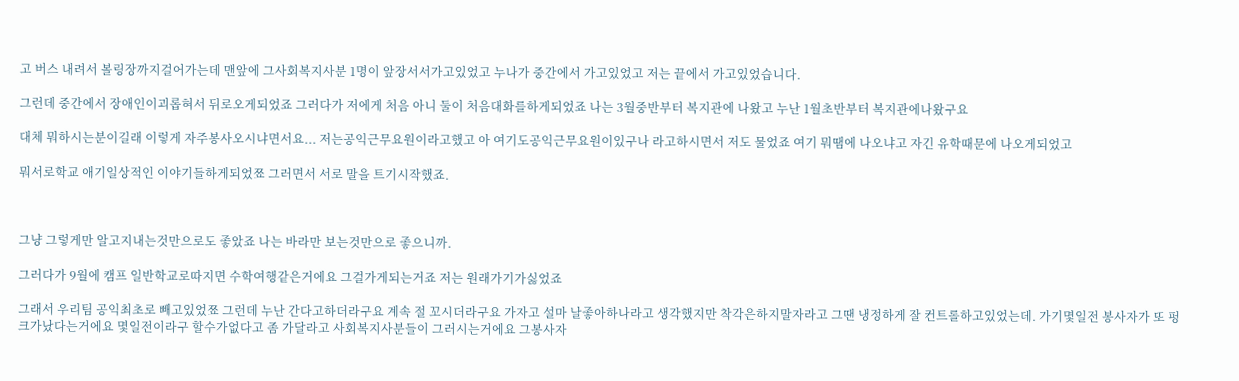고 버스 내려서 볼링장까지걸어가는데 맨앞에 그사회복지사분 1명이 앞장서서가고있었고 누나가 중간에서 가고있었고 저는 끝에서 가고있었습니다.

그런데 중간에서 장애인이괴롭혀서 뒤로오게되었죠 그러다가 저에게 처음 아니 둘이 처음대화를하게되었죠 나는 3월중반부터 복지관에 나왔고 누난 1월초반부터 복지관에나왔구요

대체 뭐하시는분이길래 이렇게 자주봉사오시냐면서요... 저는공익근무요원이라고했고 아 여기도공익근무요원이있구나 라고하시면서 저도 물었죠 여기 뭐땜에 나오냐고 자긴 유학때문에 나오게되었고

뭐서로학교 애기일상적인 이야기들하게되었쬬 그러면서 서로 말을 트기시작했죠.



그냥 그렇게만 알고지내는것만으로도 좋았죠 나는 바라만 보는것만으로 좋으니까.

그러다가 9월에 캠프 일반학교로따지면 수학여행같은거에요 그걸가게되는거죠 저는 원래가기가싫었죠

그래서 우리팀 공익최초로 빼고있었쬬 그런데 누난 간다고하더라구요 계속 절 꼬시더라구요 가자고 설마 날좋아하나라고 생각했지만 착각은하지말자라고 그땐 냉정하게 잘 컨트롤하고있었는데. 가기몇일전 봉사자가 또 펑크가났다는거에요 몇일전이라구 할수가없다고 좀 가달라고 사회복지사분들이 그러시는거에요 그봉사자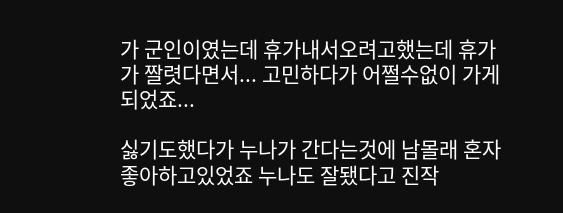가 군인이였는데 휴가내서오려고했는데 휴가가 짤렷다면서... 고민하다가 어쩔수없이 가게되었죠...

싫기도했다가 누나가 간다는것에 남몰래 혼자좋아하고있었죠 누나도 잘됐다고 진작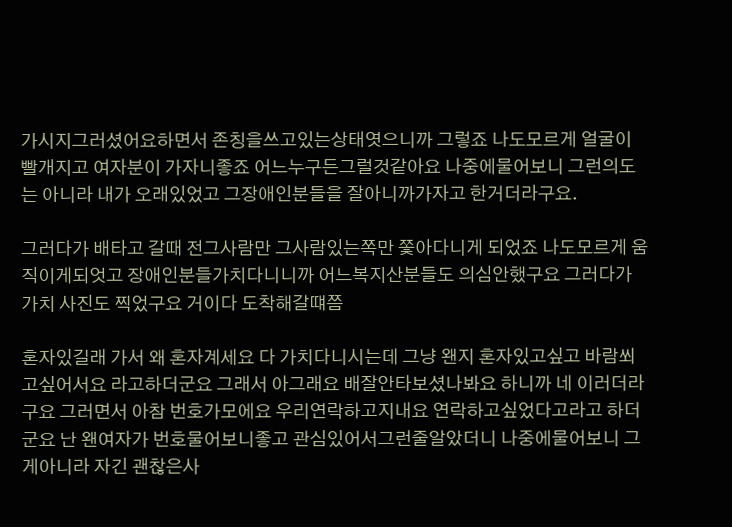가시지그러셨어요하면서 존칭을쓰고있는상태엿으니까 그렇죠 나도모르게 얼굴이빨개지고 여자분이 가자니좋죠 어느누구든그럴것같아요 나중에물어보니 그런의도는 아니라 내가 오래있었고 그장애인분들을 잘아니까가자고 한거더라구요.

그러다가 배타고 갈때 전그사람만 그사람있는쪽만 쫓아다니게 되었죠 나도모르게 움직이게되엇고 장애인분들가치다니니까 어느복지산분들도 의심안했구요 그러다가 가치 사진도 찍었구요 거이다 도착해갈떄쯤

혼자있길래 가서 왜 혼자계세요 다 가치다니시는데 그냥 왠지 혼자있고싶고 바람쐬고싶어서요 라고하더군요 그래서 아그래요 배잘안타보셨나봐요 하니까 네 이러더라구요 그러면서 아참 번호가모에요 우리연락하고지내요 연락하고싶었다고라고 하더군요 난 왠여자가 번호물어보니좋고 관심있어서그런줄알았더니 나중에물어보니 그게아니라 자긴 괜찮은사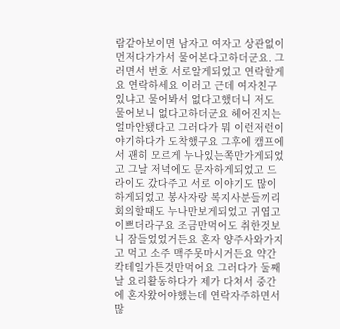람같아보이면 남자고 여자고 상관없이 먼저다가가서 물어본다고하더군요. 그러면서 번호 서로알게되었고 연락할게요 연락하세요 이러고 근데 여자친구있냐고 물어봐서 없다고했더니 저도 물어보니 없다고하더군요 헤어진지는얼마안됐다고 그러다가 뭐 이런저런이야기하다가 도착했구요 그후에 캠프에서 괜히 모르게 누나있는쪽만가게되었고 그날 저녁에도 문자하게되었고 드라이도 갔다주고 서로 이야기도 많이하게되었고 봉사자랑 복지사분들끼리 회의할때도 누나만보게되었고 귀엽고이쁘더라구요 조금만먹어도 취한것보니 잠들었었거든요 혼자 양주사와가지고 먹고 소주 맥주못마시거든요 약간 칵테일가튼것만먹어요 그러다가 둘째날 요리활동하다가 제가 다쳐서 중간에 혼자왔어야했는데 연락자주하면서 많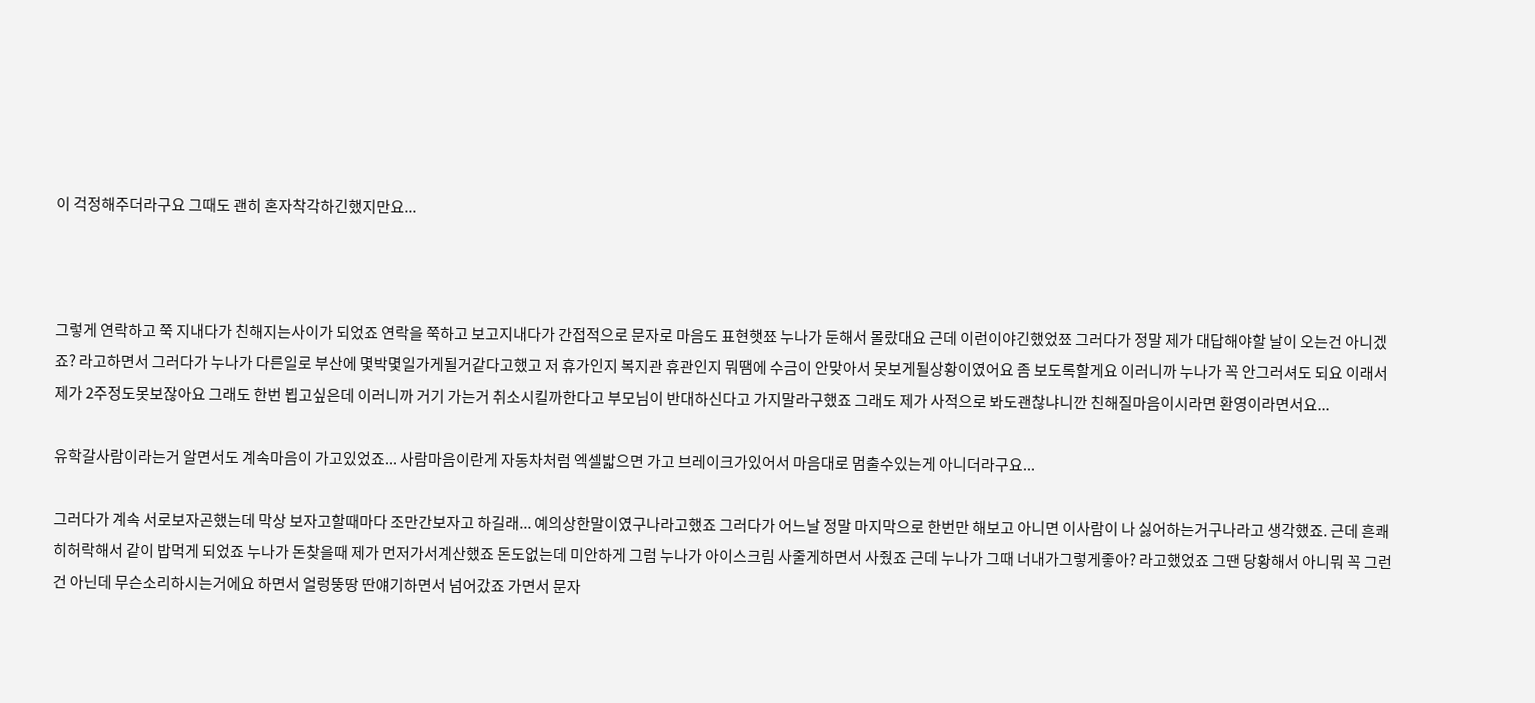이 걱정해주더라구요 그때도 괜히 혼자착각하긴했지만요...



그렇게 연락하고 쭉 지내다가 친해지는사이가 되었죠 연락을 쭉하고 보고지내다가 간접적으로 문자로 마음도 표현햇쬬 누나가 둔해서 몰랐대요 근데 이런이야긴했었쬬 그러다가 정말 제가 대답해야할 날이 오는건 아니겠죠? 라고하면서 그러다가 누나가 다른일로 부산에 몇박몇일가게될거같다고했고 저 휴가인지 복지관 휴관인지 뭐땜에 수금이 안맞아서 못보게될상황이였어요 좀 보도록할게요 이러니까 누나가 꼭 안그러셔도 되요 이래서 제가 2주정도못보잖아요 그래도 한번 뵙고싶은데 이러니까 거기 가는거 취소시킬까한다고 부모님이 반대하신다고 가지말라구했죠 그래도 제가 사적으로 봐도괜찮냐니깐 친해질마음이시라면 환영이라면서요...

유학갈사람이라는거 알면서도 계속마음이 가고있었죠... 사람마음이란게 자동차처럼 엑셀밟으면 가고 브레이크가있어서 마음대로 멈출수있는게 아니더라구요...

그러다가 계속 서로보자곤했는데 막상 보자고할때마다 조만간보자고 하길래... 예의상한말이였구나라고했죠 그러다가 어느날 정말 마지막으로 한번만 해보고 아니면 이사람이 나 싫어하는거구나라고 생각했죠. 근데 흔쾌히허락해서 같이 밥먹게 되었죠 누나가 돈찾을때 제가 먼저가서계산했죠 돈도없는데 미안하게 그럼 누나가 아이스크림 사줄게하면서 사줬죠 근데 누나가 그때 너내가그렇게좋아? 라고했었죠 그땐 당황해서 아니뭐 꼭 그런건 아닌데 무슨소리하시는거에요 하면서 얼렁뚱땅 딴얘기하면서 넘어갔죠 가면서 문자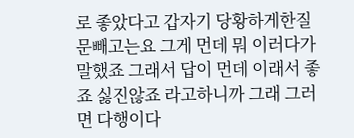로 좋았다고 갑자기 당황하게한질문빼고는요 그게 먼데 뭐 이러다가 말했죠 그래서 답이 먼데 이래서 좋죠 싫진않죠 라고하니까 그래 그러면 다행이다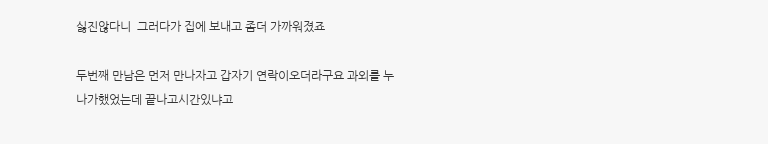싫진않다니  그러다가 집에 보내고 좀더 가까워졌죠

두번째 만남은 먼저 만나자고 갑자기 연락이오더라구요 과외를 누나가했었는데 끝나고시간있냐고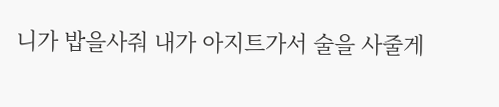니가 밥을사줘 내가 아지트가서 술을 사줄게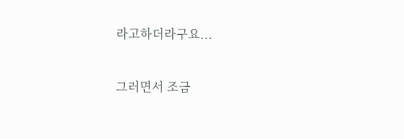라고하더라구요...

그러면서 조금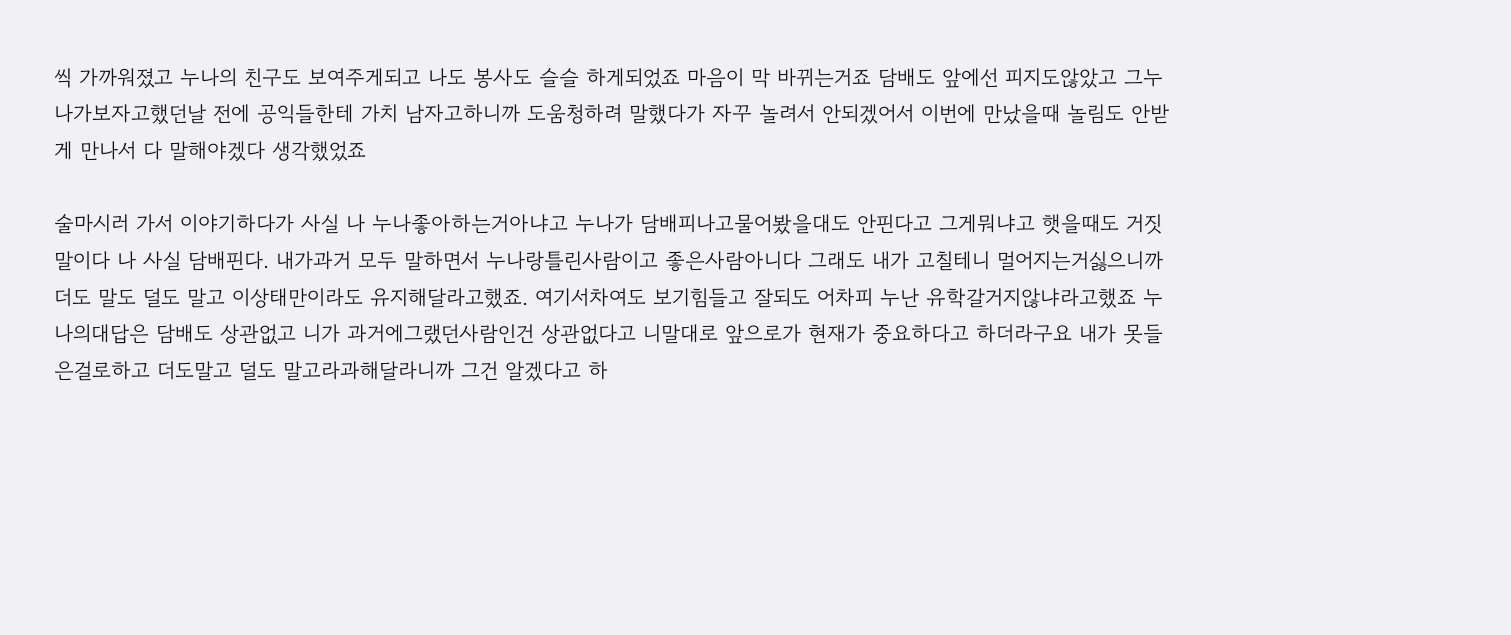씩 가까워졌고 누나의 친구도 보여주게되고 나도 봉사도 슬슬 하게되었죠 마음이 막 바뀌는거죠 담배도 앞에선 피지도않았고 그누나가보자고했던날 전에 공익들한테 가치 남자고하니까 도움청하려 말했다가 자꾸 놀려서 안되겠어서 이번에 만났을때 놀림도 안받게 만나서 다 말해야겠다 생각했었죠

술마시러 가서 이야기하다가 사실 나 누나좋아하는거아냐고 누나가 담배피나고물어봤을대도 안핀다고 그게뭐냐고 햇을때도 거짓말이다 나 사실 담배핀다. 내가과거 모두 말하면서 누나랑틀린사람이고 좋은사람아니다 그래도 내가 고칠테니 멀어지는거싫으니까 더도 말도 덜도 말고 이상태만이라도 유지해달라고했죠. 여기서차여도 보기힘들고 잘되도 어차피 누난 유학갈거지않냐라고했죠 누나의대답은 담배도 상관없고 니가 과거에그랬던사람인건 상관없다고 니말대로 앞으로가 현재가 중요하다고 하더라구요 내가 못들은걸로하고 더도말고 덜도 말고라과해달라니까 그건 알겠다고 하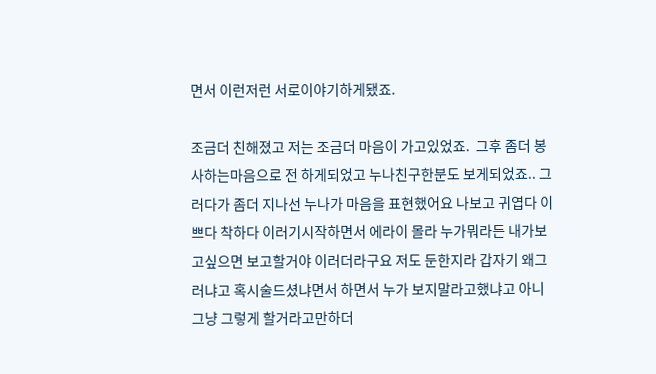면서 이런저런 서로이야기하게됐죠.

조금더 친해졌고 저는 조금더 마음이 가고있었죠.  그후 좀더 봉사하는마음으로 전 하게되었고 누나친구한분도 보게되었죠.. 그러다가 좀더 지나선 누나가 마음을 표현했어요 나보고 귀엽다 이쁘다 착하다 이러기시작하면서 에라이 몰라 누가뭐라든 내가보고싶으면 보고할거야 이러더라구요 저도 둔한지라 갑자기 왜그러냐고 혹시술드셨냐면서 하면서 누가 보지말라고했냐고 아니그냥 그렇게 할거라고만하더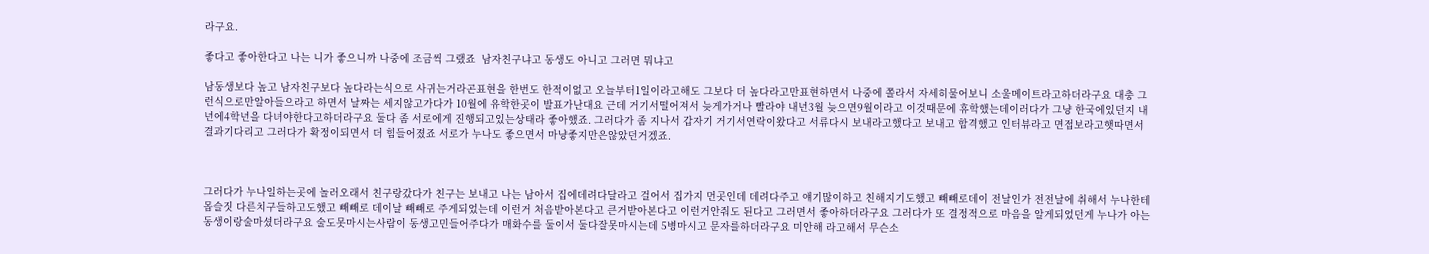라구요.

좋다고 좋아한다고 나는 니가 좋으니까 나중에 조금씩 그랬죠  남자친구냐고 동생도 아니고 그러면 뭐냐고

남동생보다 높고 남자친구보다 높다라는식으로 사귀는거라곤표현을 한번도 한적이없고 오늘부터1일이라고해도 그보다 더 높다라고만표현하면서 나중에 쫄라서 자세히물어보니 소울메이트라고하더라구요 대충 그런식으로만알아들으라고 하면서 날짜는 세지않고가다가 10월에 유학한곳이 발표가난대요 근데 거기서떨어져서 늦게가거나 빨라야 내년3월 늦으면9월이라고 이것때문에 휴학했는데이러다가 그냥 한국에있던지 내년에4학년을 다녀야한다고하더라구요 둘다 좀 서로에게 진행되고있는상태라 좋아했죠. 그러다가 좀 지나서 갑자기 거기서연락이왔다고 서류다시 보내라고했다고 보내고 합격했고 인터뷰라고 면접보라고햇따면서 결과기다리고 그러다가 확정이되면서 더 힘들어졌죠 서로가 누나도 좋으면서 마냥좋지만은않았던거겠죠.



그러다가 누나일하는곳에 놀러오래서 친구랑갔다가 친구는 보내고 나는 남아서 집에데려다달라고 걸어서 집가지 먼곳인데 데려다주고 얘기많이하고 친해지기도했고 빼빼로데이 전날인가 전전날에 취해서 누나한테 몹슬짓 다른치구들하고도했고 빼빼로 데이날 빼빼로 주게되었는데 이런거 처음받아본다고 큰거받아본다고 이런거안줘도 된다고 그러면서 좋아하더라구요 그러다가 또 결정적으로 마음을 알게되었던게 누나가 아는동생이랑술마셨더라구요 술도못마시는사람이 동생고민들어주다가 매화수를 둘이서 둘다잘못마시는데 5병마시고 문자를하더라구요 미안해 라고해서 무슨소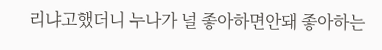리냐고했더니 누나가 널 좋아하면안돼 좋아하는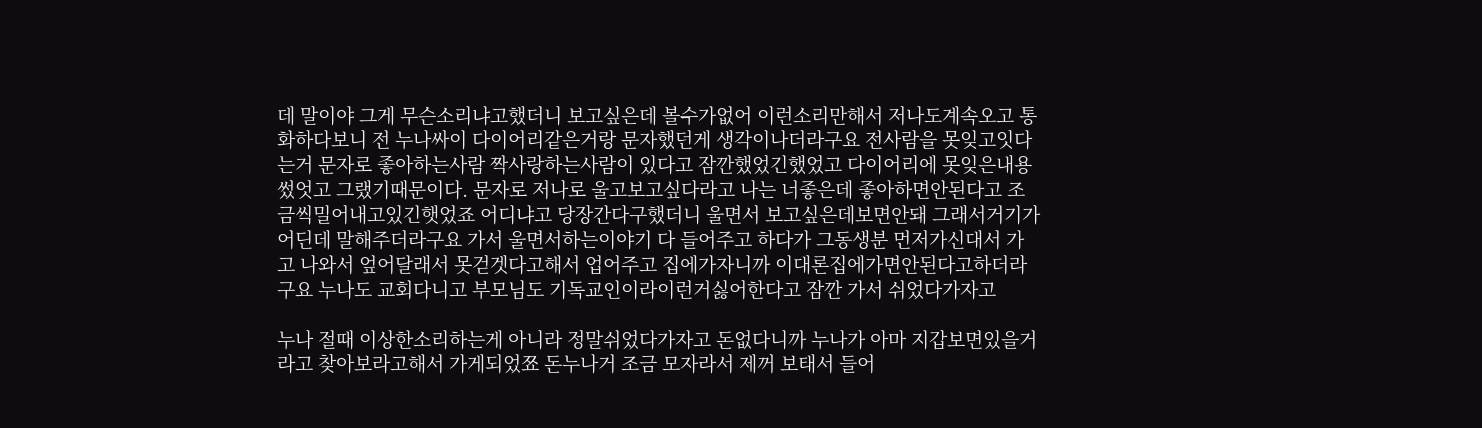데 말이야 그게 무슨소리냐고했더니 보고싶은데 볼수가없어 이런소리만해서 저나도계속오고 통화하다보니 전 누나싸이 다이어리같은거랑 문자했던게 생각이나더라구요 전사람을 못잊고잇다는거 문자로 좋아하는사람 짝사랑하는사람이 있다고 잠깐했었긴했었고 다이어리에 못잊은내용썼엇고 그랬기때문이다. 문자로 저나로 울고보고싶다라고 나는 너좋은데 좋아하면안된다고 조금씩밀어내고있긴햇었죠 어디냐고 당장간다구했더니 울면서 보고싶은데보면안돼 그래서거기가 어딘데 말해주더라구요 가서 울면서하는이야기 다 들어주고 하다가 그동생분 먼저가신대서 가고 나와서 엎어달래서 못걷겟다고해서 업어주고 집에가자니까 이대론집에가면안된다고하더라구요 누나도 교회다니고 부모님도 기독교인이라이런거싫어한다고 잠깐 가서 쉬었다가자고

누나 절때 이상한소리하는게 아니라 정말쉬었다가자고 돈없다니까 누나가 아마 지갑보면있을거라고 찾아보라고해서 가게되었쬬 돈누나거 조금 모자라서 제꺼 보태서 들어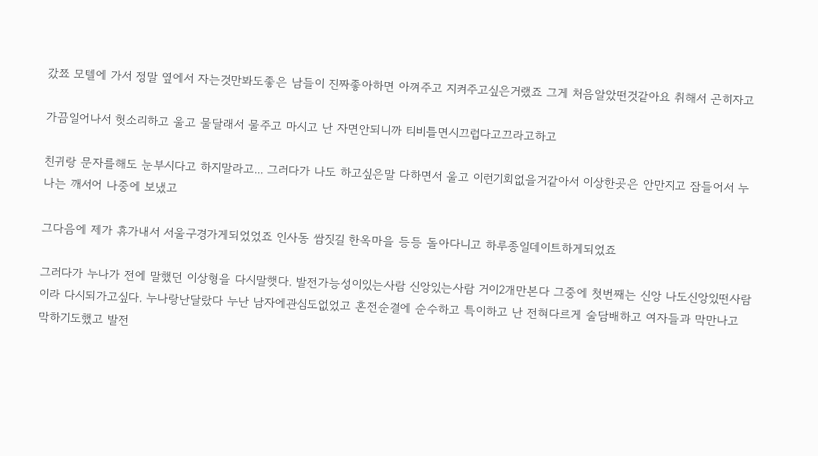갔쬬 모텔에 가서 정말 옆에서 자는것만봐도좋은 남들이 진짜좋아하면 아껴주고 지켜주고싶은거랬죠 그게 처음알았떤것같아요 취해서 곤히자고

가끔일어나서 헛소리하고 울고 물달래서 물주고 마시고 난 자면안되니까 티비틀면시끄럽다고끄라고하고

친귀랑 문자를해도 눈부시다고 하지말라고... 그러다가 나도 하고싶은말 다하면서 울고 이런기회없을거같아서 이상한곳은 안만지고 잠들어서 누나는 깨서어 나중에 보냈고

그다음에 제가 휴가내서 서울구경가게되었었죠 인사동 쌈짓길 한옥마을 등등 돌아다니고 하루종일데이트하게되었죠

그러다가 누나가 전에 말했던 이상형을 다시말햇다. 발전가능성이있는사람 신앙있는사람 거이2개만본다 그중에 첫번째는 신앙 나도신앙있떤사람이라 다시되가고싶다. 누나랑난달랐다 누난 남자에관심도없었고 혼전순결에 순수하고 특이하고 난 전혀다르게 술담배하고 여자들과 막만나고 막하기도했고 발전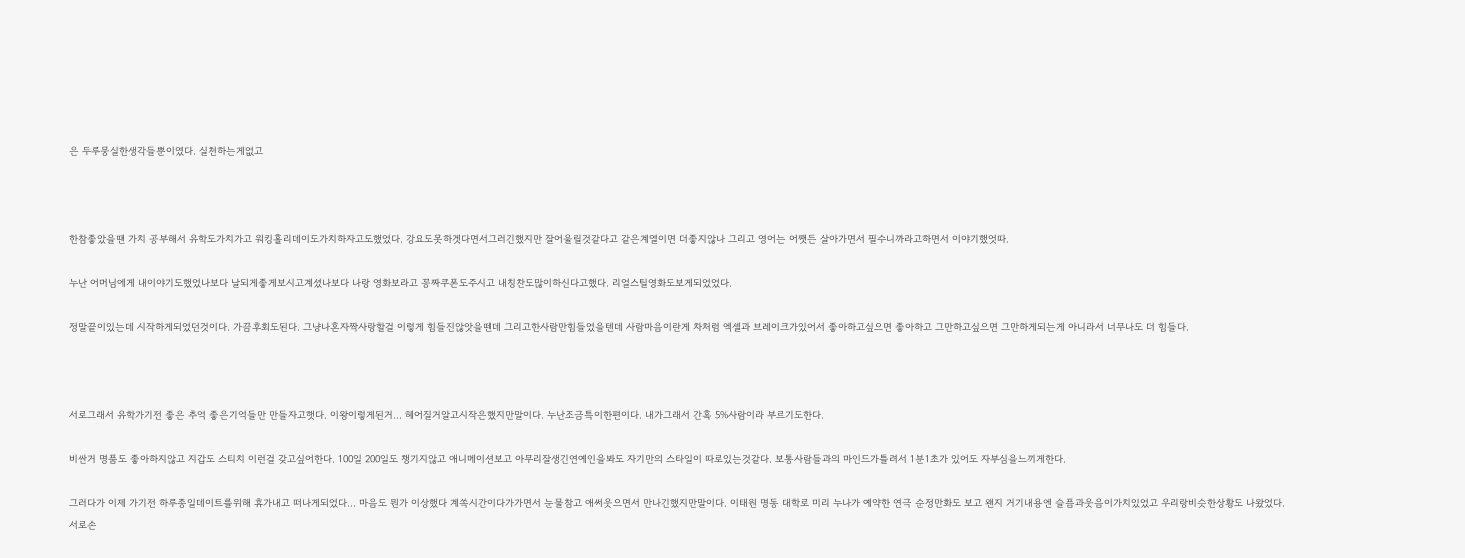은 두루뭉실한생각들뿐이였다. 실천하는게없고



한참좋았을땐 가치 공부해서 유학도가치가고 워킹홀리데이도가치하자고도했었다. 강요도못하겟다면서그러긴했지만 잘어울릴것같다고 같은계열이면 더좋지않나 그리고 영어는 어쨋든 살아가면서 필수니까라고하면서 이야기했엇따.

누난 어머님에게 내이야기도했었나보다 날되게좋게보시고계셨나보다 나랑 영화보라고 꽁짜쿠폰도주시고 내칭찬도많이하신다고했다. 리얼스틸영화도보게되었었다.

정말끝이있는데 시작하게되었던것이다. 가끔후회도된다. 그냥나혼자짝사랑할걸 이렇게 힘들진않앗을뗀데 그리고한사람만힘들었을텐데 사람마음이란게 차처럼 엑셀과 브레이크가있어서 좋아하고싶으면 좋아하고 그만하고싶으면 그만하게되는게 아니라서 너무나도 더 힘들다.



서로그래서 유학가기전 좋은 추억 좋은기억들만 만들자고햇다. 이왕이렇게된거... 헤어질거알고시작은했지만말이다. 누난조금특이한편이다. 내가그래서 간혹 5%사람이라 부르기도한다.

비싼거 명품도 좋아하지않고 지갑도 스티치 이런걸 갖고싶어한다. 100일 200일도 챙기지않고 애니메이션보고 아무리잘생긴연예인을봐도 자기만의 스타일이 따로있는것같다. 보통사람들과의 마인드가틀려서 1분1초가 있어도 자부심을느끼게한다.

그러다가 이제 가기전 하루종일데이트를위해 휴가내고 떠나게되었다... 마음도 뭔가 이상했다 계쏙시간이다가가면서 눈물참고 애써웃으면서 만나긴했지만말이다. 이태원 명동 대학로 미리 누나가 예약한 연극 순정만화도 보고 왠지 거기내용엔 슬픔과웃음이가치있었고 우리랑비슷한상황도 나왔었다. 서로손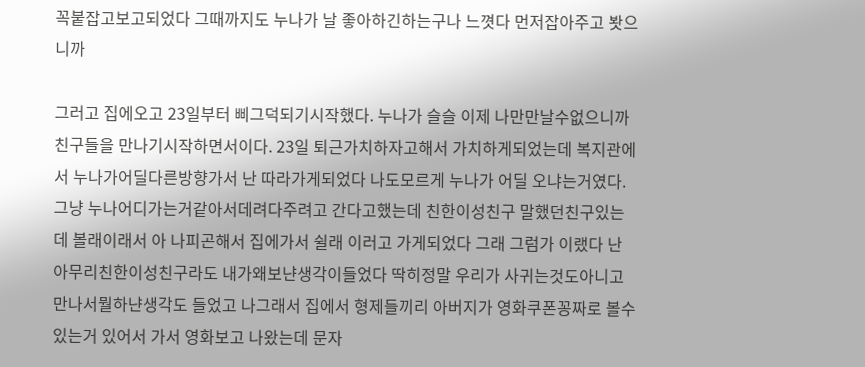꼭붙잡고보고되었다 그때까지도 누나가 날 좋아하긴하는구나 느꼇다 먼저잡아주고 봣으니까

그러고 집에오고 23일부터 삐그덕되기시작했다. 누나가 슬슬 이제 나만만날수없으니까 친구들을 만나기시작하면서이다. 23일 퇴근가치하자고해서 가치하게되었는데 복지관에서 누나가어딜다른방향가서 난 따라가게되었다 나도모르게 누나가 어딜 오냐는거였다. 그냥 누나어디가는거같아서데려다주려고 간다고했는데 친한이성친구 말했던친구있는데 볼래이래서 아 나피곤해서 집에가서 쉴래 이러고 가게되었다 그래 그럼가 이랬다 난 아무리친한이성친구라도 내가왜보냔생각이들었다 딱히정말 우리가 사귀는것도아니고 만나서뭘하냔생각도 들었고 나그래서 집에서 형제들끼리 아버지가 영화쿠폰꽁짜로 볼수있는거 있어서 가서 영화보고 나왔는데 문자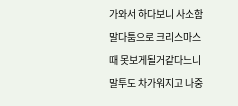가와서 하다보니 사소함말다툼으로 크리스마스때 못보게될거같다느니 말투도 차가워지고 나중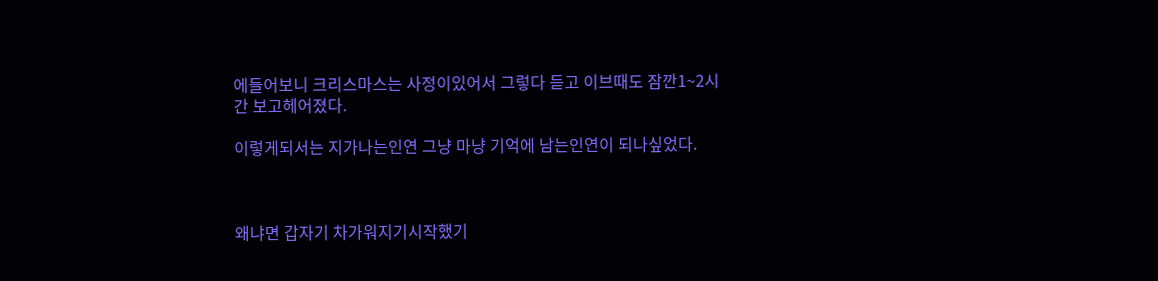에들어보니 크리스마스는 사정이있어서 그렇다 듣고 이브때도 잠깐1~2시간 보고헤어졌다.

이렇게되서는 지가나는인연 그냥 마냥 기억에 남는인연이 되나싶었다.



왜냐면 갑자기 차가워지기시작했기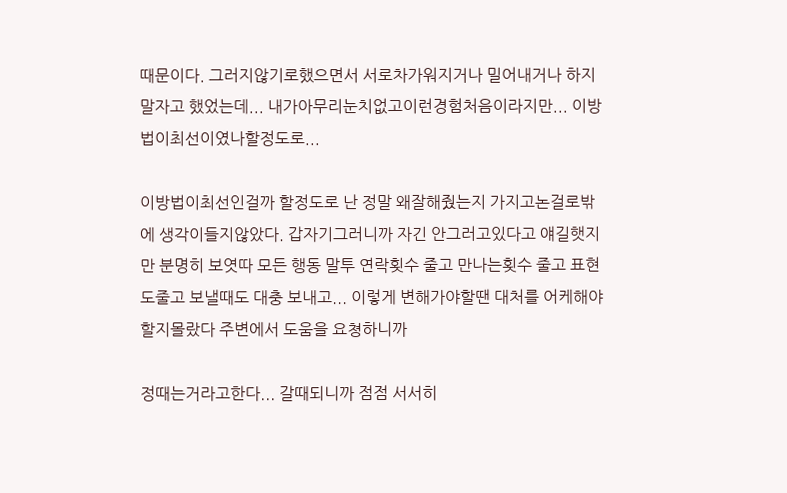때문이다. 그러지않기로했으면서 서로차가워지거나 밀어내거나 하지말자고 했었는데... 내가아무리눈치없고이런경험처음이라지만... 이방법이최선이였나할정도로...

이방법이최선인걸까 할정도로 난 정말 왜잘해줬는지 가지고논걸로밖에 생각이들지않았다. 갑자기그러니까 자긴 안그러고있다고 얘길햇지만 분명히 보엿따 모든 행동 말투 연락횟수 줄고 만나는횟수 줄고 표현도줄고 보낼때도 대충 보내고... 이렇게 변해가야할땐 대처를 어케해야할지몰랐다 주변에서 도움을 요쳥하니까

정때는거라고한다... 갈때되니까 점점 서서히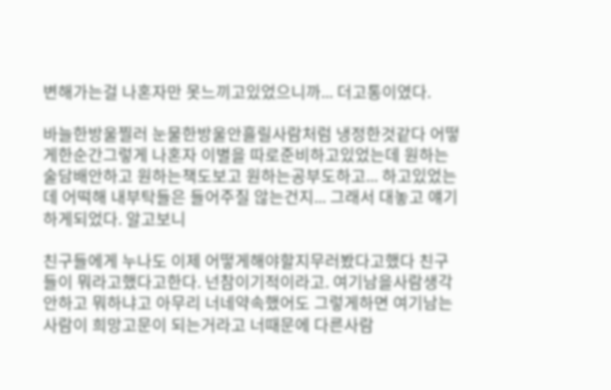변해가는걸 나혼자만 못느끼고있었으니까... 더고통이였다.

바늘한방울찔러 눈물한방울안흘릴사람처럼 냉정한것같다 어떻게한순간그렇게 나혼자 이별을 따로준비하고있었는데 원하는술담배안하고 원하는책도보고 원하는공부도하고... 하고있었는데 어떡해 내부탁들은 들어주질 않는건지... 그래서 대놓고 얘기하게되었다. 알고보니

친구들에게 누나도 이제 어떻게해야할지무러봤다고했다 친구들이 뭐라고했다고한다. 넌참이기적이라고. 여기남을사람생각안하고 뭐하냐고 아무리 너네약속했어도 그렇게하면 여기남는사람이 희망고문이 되는거라고 너때문에 다른사람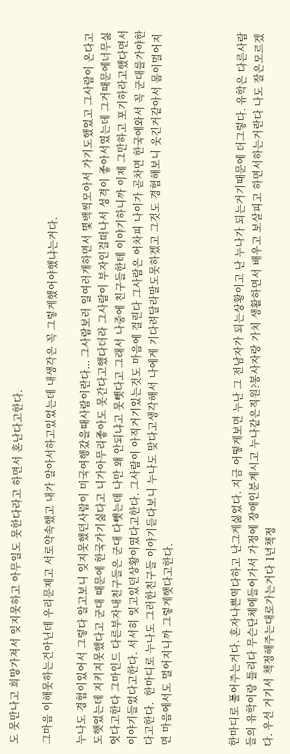도 못만나고 희망가져서 잊지못하고 아무일도 못한다라고 하면서 혼난다고한다.

그마음 이해못하는건아닌데 우리문제고 서로약속했고 내가 알아서하고있었는데 내생각은 꼭 그렇게했어야했냐는거다.

누나도 경험이있어서 그렇다 알고보니 잊지못했던사람이 미국여행갔을때사람이란다... 그사람보러 일여러개하면서 몇백씩모아서 가기도했었고 그사람이 온다고도햇었는데 지키지못했다고 군대 때문에 한국가기싫다고 니가아무리좋아도 못간다고했다더라 그사람이 부자인걸떠나서 성격이 좋아서였는데 그거때문에너무싫엇다고한다 그마인드 다른부자내친구들은 군대 다뺏는데 나만 왜 안되냐고 못뺏다고 그래서 나중에 친구들한테 이야기하니까 이제 그만하고 포기하라고했다면서 이야기들었다고한다. 서서히 잊고있던상황이였다고한다. 그사람이 아직거기있는것도 마음에 걸린다 그사람은 어차피 나이가 곧차면 한국에와서 꼭 군대를가야한다고한다.  한마디로 누나도 그러한친구들 이야기듣다보니 누나도 맞다고생각해서 나에게 기다려달라말도못하겠고 그것도 경험해보니 웃긴거같아서 몸이멀어지면 마음에서도 멀어지니까 그렇게햇다고한다.



한마디로 풀어주는거다. 혼자나쁜역다하고 난그게싫었다. 지금 어떻게보면 누난 그 전남자가 되는상황이고 난 누나가 되는거기때문에 더그렇다. 유학은 다른사람들의 유학이랑 틀리다 무슨단체에들어가서 가정에 장애인분계시고 누나같은직원?봉사자랑 가치 생활하면서 배우고 보살피고 하면서하는거란다 나도 잘은모르겠다. 우선 거기서 책정해주는대로가는거다 1년책정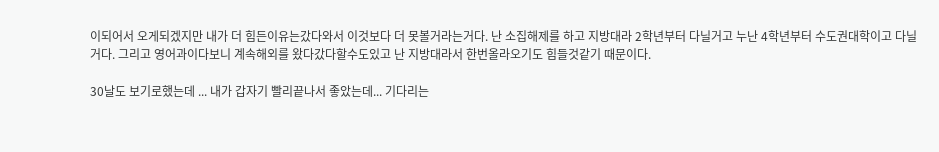이되어서 오게되겠지만 내가 더 힘든이유는갔다와서 이것보다 더 못볼거라는거다. 난 소집해제를 하고 지방대라 2학년부터 다닐거고 누난 4학년부터 수도권대학이고 다닐거다. 그리고 영어과이다보니 계속해외를 왔다갔다할수도있고 난 지방대라서 한번올라오기도 힘들것같기 때문이다.

30날도 보기로했는데 ... 내가 갑자기 빨리끝나서 좋았는데... 기다리는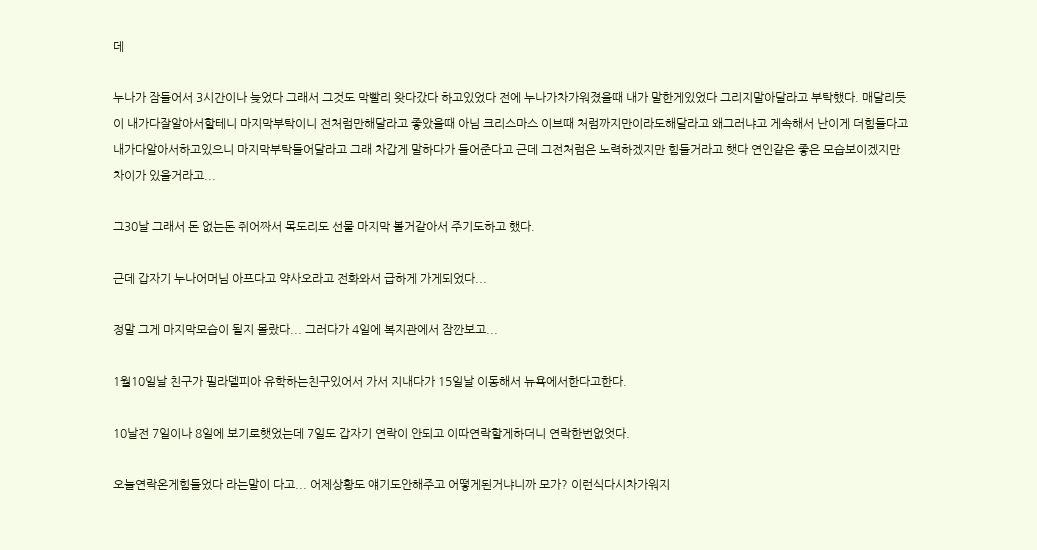데

누나가 잠들어서 3시간이나 늦었다 그래서 그것도 막빨리 왓다갔다 하고있었다 전에 누나가차가워졌을때 내가 말한게있었다 그리지말아달라고 부탁했다. 매달리듯이 내가다잘알아서할테니 마지막부탁이니 전처럼만해달라고 좋았을때 아님 크리스마스 이브때 처럼까지만이라도해달라고 왜그러냐고 게속해서 난이게 더힘들다고 내가다알아서하고있으니 마지막부탁들어달라고 그래 차갑게 말하다가 들어준다고 근데 그전처럼은 노력하겠지만 힘들거라고 햇다 연인같은 좋은 모습보이겠지만 차이가 있을거라고...

그30날 그래서 돈 없는돈 쥐어짜서 목도리도 선물 마지막 볼거같아서 주기도하고 했다.

근데 갑자기 누나어머님 아프다고 약사오라고 전화와서 급하게 가게되었다...

정말 그게 마지막모습이 될지 몰랐다... 그러다가 4일에 복지관에서 잠깐보고...

1월10일날 친구가 필라델피아 유학하는친구있어서 가서 지내다가 15일날 이동해서 뉴욕에서한다고한다.

10날전 7일이나 8일에 보기로햇었는데 7일도 갑자기 연락이 안되고 이따연락할게하더니 연락한번없엇다.

오늘연락온게힘들었다 라는말이 다고... 어제상황도 얘기도안해주고 어떻게된거냐니까 모가? 이런식다시차가워지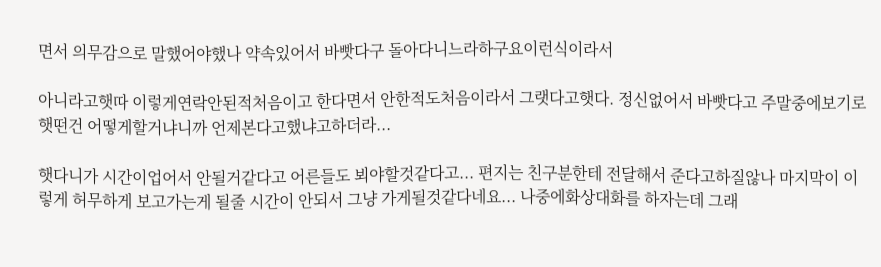면서 의무감으로 말했어야했나 약속있어서 바빳다구 돌아다니느라하구요이런식이라서

아니라고햇따 이렇게연락안된적처음이고 한다면서 안한적도처음이라서 그랫다고햇다. 정신없어서 바빳다고 주말중에보기로햇떤건 어떻게할거냐니까 언제본다고했냐고하더라...

햇다니가 시간이업어서 안될거같다고 어른들도 뵈야할것같다고... 편지는 친구분한테 전달해서 준다고하질않나 마지막이 이렇게 허무하게 보고가는게 될줄 시간이 안되서 그냥 가게될것같다네요... 나중에화상대화를 하자는데 그래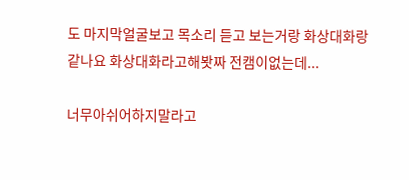도 마지막얼굴보고 목소리 듣고 보는거랑 화상대화랑같나요 화상대화라고해봣짜 전캠이없는데...

너무아쉬어하지말라고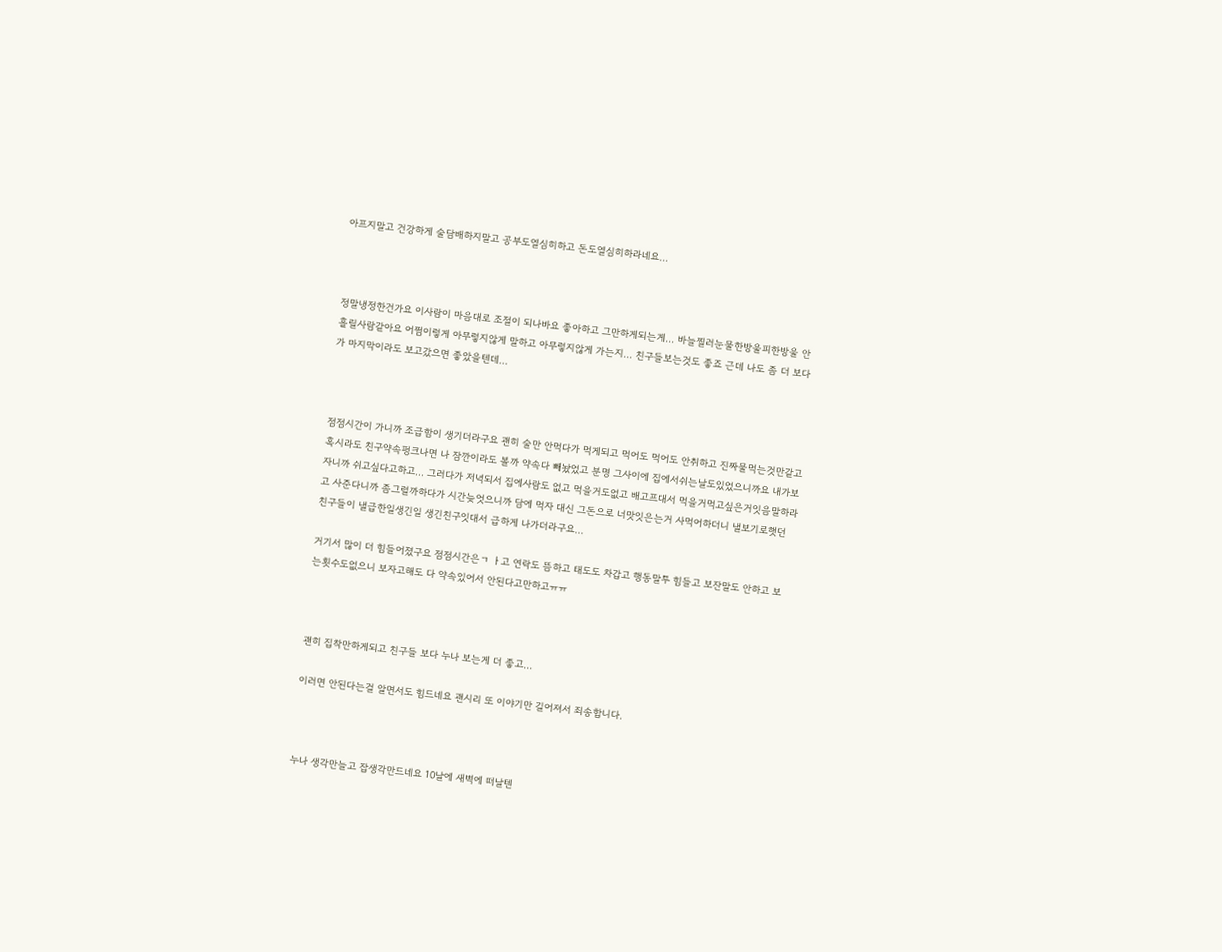아프지말고 건강하게 술담배하지말고 공부도열심히하고 돈도열심히하라네요...



정말냉정한건가요 이사람이 마음대로 조절이 되나바요 좋아하고 그만하게되는게... 바늘찔러눈물한방울피한방울 안흘릴사람같아요 어쩜이렇게 아무렇지않게 말하고 아무렇지않게 가는지... 친구들보는것도 좋죠 근데 나도 좀 더 보다가 마지막이라도 보고갔으면 좋았을텐데...



점점시간이 가니까 조급함이 생기더라구요 괜히 술만 안먹다가 먹게되고 먹어도 먹어도 안취하고 진짜물먹는것만같고 혹시라도 친구약속펑크나면 나 잠깐이라도 볼까 약속다 빼놨었고 분명 그사이에 집에서쉬는날도있었으니까요 내가보자니까 쉬고싶다고하고... 그러다가 저녁되서 집에사람도 없고 먹을거도없고 배고프대서 먹을거먹고싶은거잇음말하라고 사준다니까 좀그럴까하다가 시간늦엇으니까 담에 먹자 대신 그돈으로 너맛잇은는거 사먹어하더니 낼보기로햇던 친구들이 낼급한일생긴일 생긴친구잇대서 급하게 나가더라구요...

거기서 많이 더 힘들어졌구요 점점시간은ㄱ ㅏ고 연락도 뜸하고 태도도 차갑고 행동말투 힘들고 보잔말도 안하고 보는횟수도없으니 보자고해도 다 약속있어서 안된다고만하고ㅠㅠ



괜히 집착만하게되고 친구들 보다 누나 보는게 더 좋고...

이러면 안된다는걸 알면서도 힘드네요 괜시리 또 이야기만 길어져서 죄송합니다.



누나 생각만늘고 잡생각만드네요 10날에 새벽에 떠날텐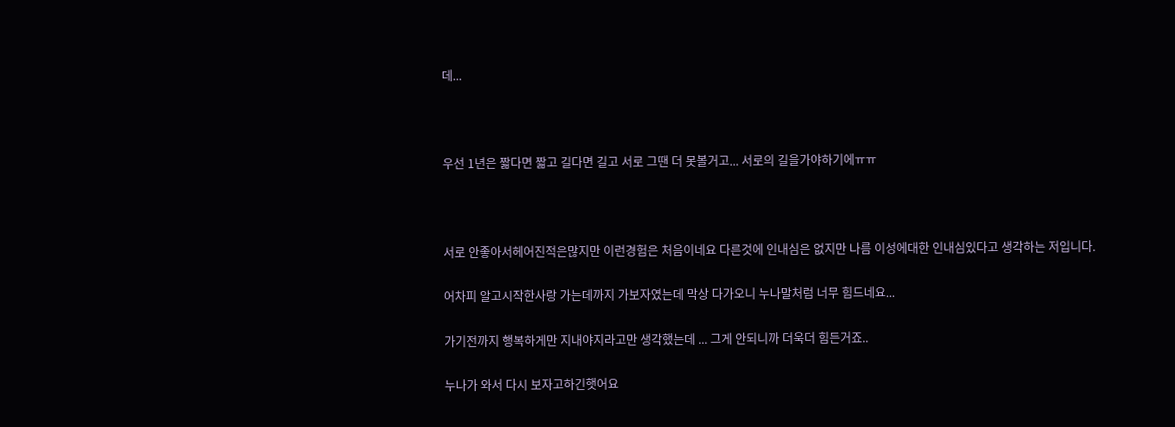데...



우선 1년은 짧다면 짧고 길다면 길고 서로 그땐 더 못볼거고... 서로의 길을가야하기에ㅠㅠ



서로 안좋아서헤어진적은많지만 이런경험은 처음이네요 다른것에 인내심은 없지만 나름 이성에대한 인내심있다고 생각하는 저입니다.

어차피 알고시작한사랑 가는데까지 가보자였는데 막상 다가오니 누나말처럼 너무 힘드네요...

가기전까지 행복하게만 지내야지라고만 생각했는데 ... 그게 안되니까 더욱더 힘든거죠..

누나가 와서 다시 보자고하긴햇어요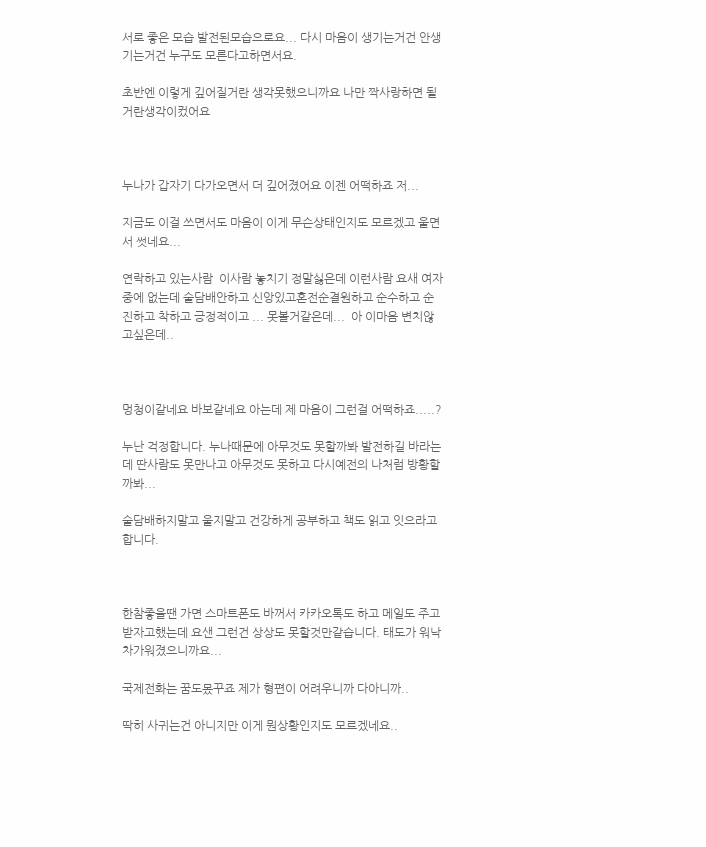서로 좋은 모습 발전된모습으로요... 다시 마음이 생기는거건 안생기는거건 누구도 모른다고하면서요.

초반엔 이렇게 깊어질거란 생각못했으니까요 나만 짝사랑하면 될거란생각이컸어요



누나가 갑자기 다가오면서 더 깊어졌어요 이젠 어떡하죠 저...

지금도 이걸 쓰면서도 마음이 이게 무슨상태인지도 모르겠고 울면서 썻네요...

연락하고 있는사람  이사람 놓치기 정말싫은데 이런사람 요새 여자중에 없는데 술담배안하고 신앙있고혼전순결원하고 순수하고 순진하고 착하고 긍정적이고 ... 못볼거같은데...  아 이마음 변치않고싶은데..



멍청이같네요 바보같네요 아는데 제 마음이 그런걸 어떡하죠.....?

누난 걱정합니다. 누나때문에 아무것도 못할까봐 발전하길 바라는데 딴사람도 못만나고 아무것도 못하고 다시예전의 나처럼 방황할까봐...

술담배하지말고 울지말고 건강하게 공부하고 책도 읽고 잇으라고 합니다.



한참좋을땐 가면 스마트폰도 바꺼서 카카오톡도 하고 메일도 주고 받자고했는데 요샌 그런건 상상도 못할것만같습니다. 태도가 워낙차가워졌으니까요...

국제전화는 꿈도몼꾸죠 제가 형편이 어려우니까 다아니까..

딱히 사귀는건 아니지만 이게 뭔상황인지도 모르겠네요..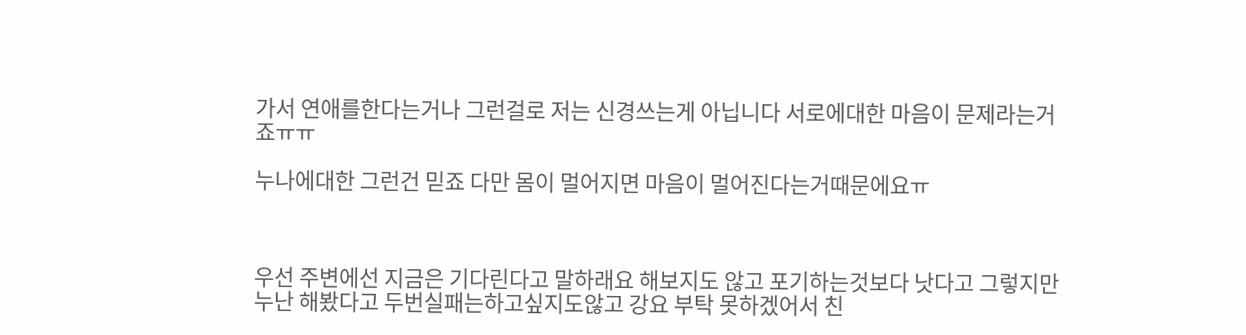가서 연애를한다는거나 그런걸로 저는 신경쓰는게 아닙니다 서로에대한 마음이 문제라는거죠ㅠㅠ

누나에대한 그런건 믿죠 다만 몸이 멀어지면 마음이 멀어진다는거때문에요ㅠ



우선 주변에선 지금은 기다린다고 말하래요 해보지도 않고 포기하는것보다 낫다고 그렇지만 누난 해봤다고 두번실패는하고싶지도않고 강요 부탁 못하겠어서 친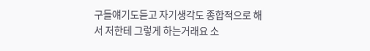구들얘기도듣고 자기생각도 종합적으로 해서 저한테 그렇게 하는거래요 소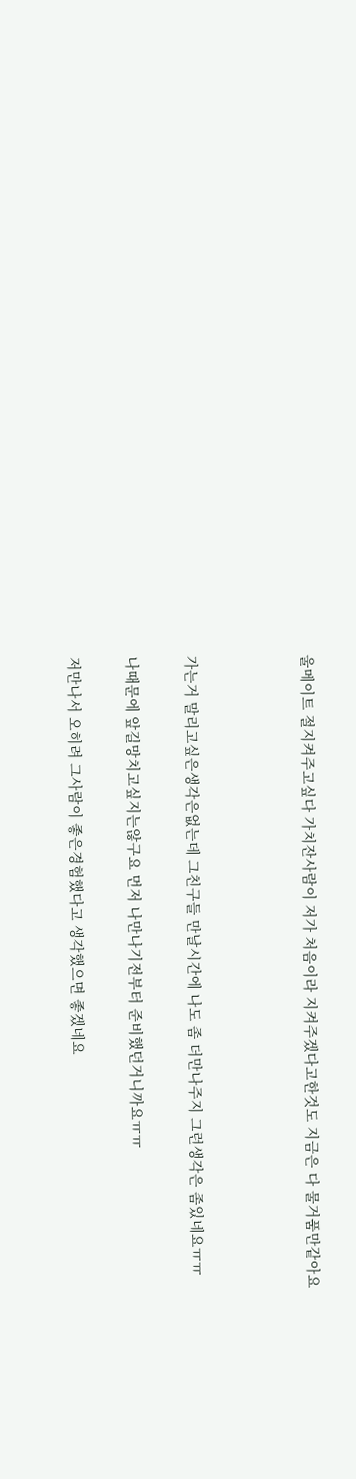울메이트 절지켜주고싶다 가치잔사람이 저가 처음이라 지켜주겠다고한것도 지금은 다 물거품만같아요



가는거 말리고싶은생각은없는데 그친구들 만날시간에 나도 좀 더만나주지 그런생각은 좀있네요ㅠㅠ

나때문에 앞길망치고싶지는않구요 먼저 나만나기전부터 준비했던거니까요ㅠㅠ

저만나서 오히려 그사람이 좋은경험했다고 생각했으면 좋겠네요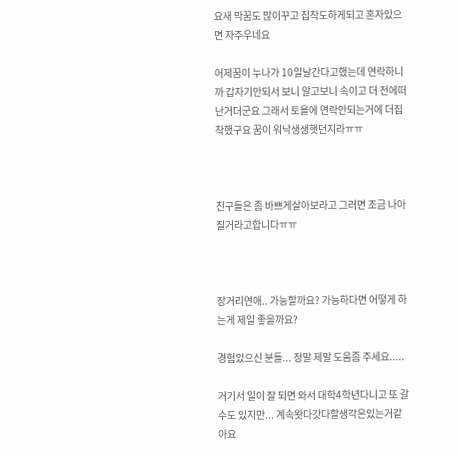요새 막꿈도 많이꾸고 집착도하게되고 혼자있으면 자주우네요

어제꿈이 누나가 10일날간다고했는데 연락하니까 갑자기안되서 보니 알고보니 속이고 더 전에떠난거더군요 그래서 토욜에 연락안되는거에 더집착했구요 꿈이 워낙생생햇던지라ㅠㅠ



친구들은 좀 바쁘게살아보라고 그러면 조금 나아질거라고합니다ㅠㅠ



장거리연애.. 가능할까요? 가능하다면 어떻게 하는게 제일 좋을까요?

경험있으신 분들... 정말 제말 도움좀 주세요.....

거기서 일이 잘 되면 와서 대학4학년다니고 또 갈수도 있지만... 계속왓다갓다할생각은있는거같아요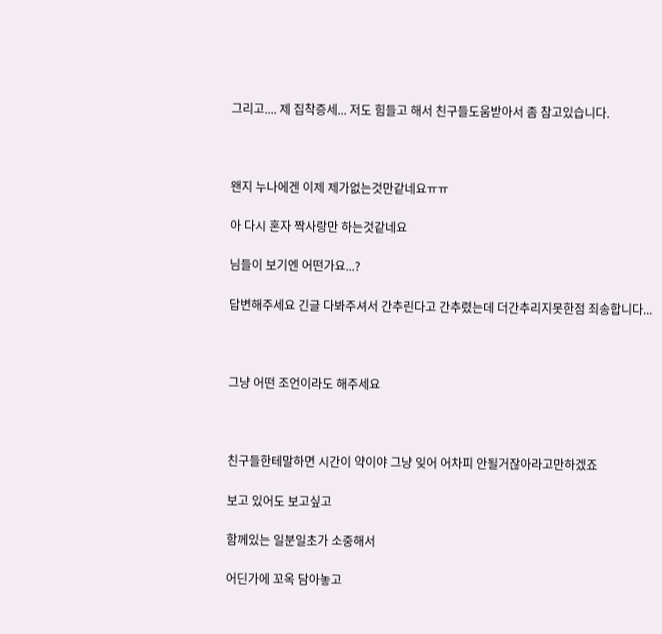그리고.... 제 집착증세... 저도 힘들고 해서 친구들도움받아서 좀 참고있습니다.



왠지 누나에겐 이제 제가없는것만같네요ㅠㅠ

아 다시 혼자 짝사랑만 하는것같네요

님들이 보기엔 어떤가요...?

답변해주세요 긴글 다봐주셔서 간추린다고 간추렸는데 더간추리지못한점 죄송합니다...



그냥 어떤 조언이라도 해주세요



친구들한테말하면 시간이 약이야 그냥 잊어 어차피 안될거잖아라고만하겠죠

보고 있어도 보고싶고

함께있는 일분일초가 소중해서

어딘가에 꼬옥 담아놓고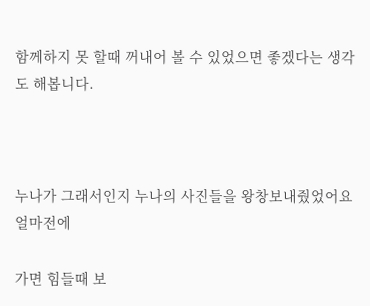함께하지 못 할때 꺼내어 볼 수 있었으면 좋겠다는 생각도 해봅니다.



누나가 그래서인지 누나의 사진들을 왕창보내줬었어요 얼마전에

가면 힘들때 보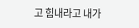고 힘내라고 내가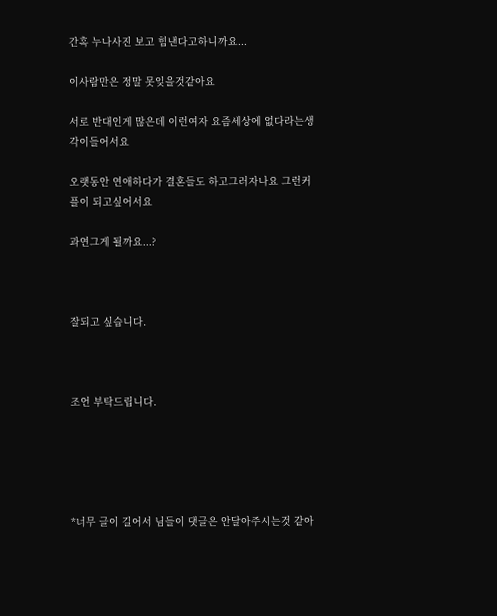간혹 누나사진 보고 힘낸다고하니까요...

이사람만은 정말 못잊을것같아요

서로 반대인게 많은데 이런여자 요즘세상에 없다라는생각이들어서요

오랫동안 연애하다가 결혼들도 하고그러자나요 그런커플이 되고싶어서요

과연그게 될까요...?



잘되고 싶습니다.



조언 부탁드립니다.





*너무 글이 길어서 님들이 댓글은 안달아주시는것 같아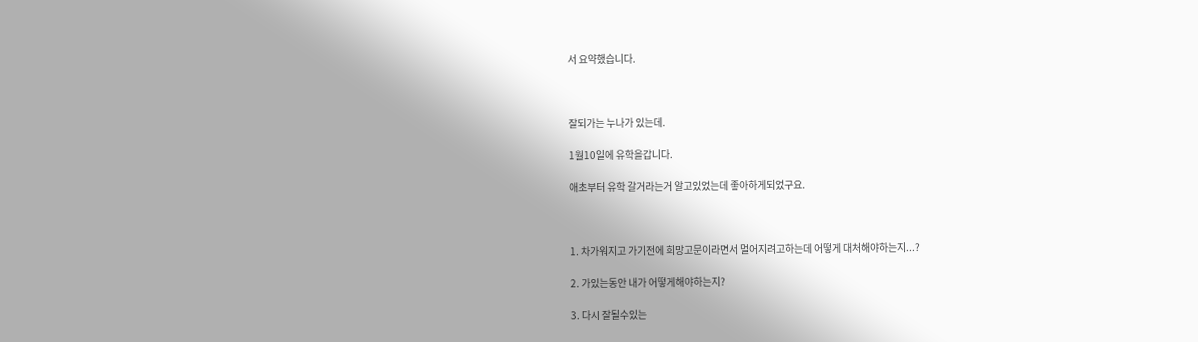서 요약했습니다.



잘되가는 누나가 있는데.

1월10일에 유학을갑니다.

애초부터 유학 갈거라는거 알고있었는데 좋아하게되었구요.



1. 차가워지고 가기전에 희망고문이라면서 멀어지려고하는데 어떻게 대처해야하는지...?

2. 가있는동안 내가 어떻게해야하는지?

3. 다시 잘될수있는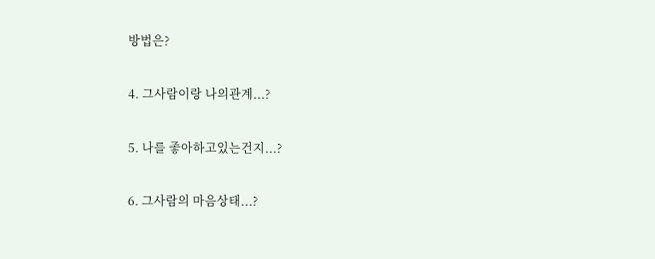방법은?

4. 그사람이랑 나의관계...?

5. 나를 좋아하고있는건지...?

6. 그사람의 마음상태...?